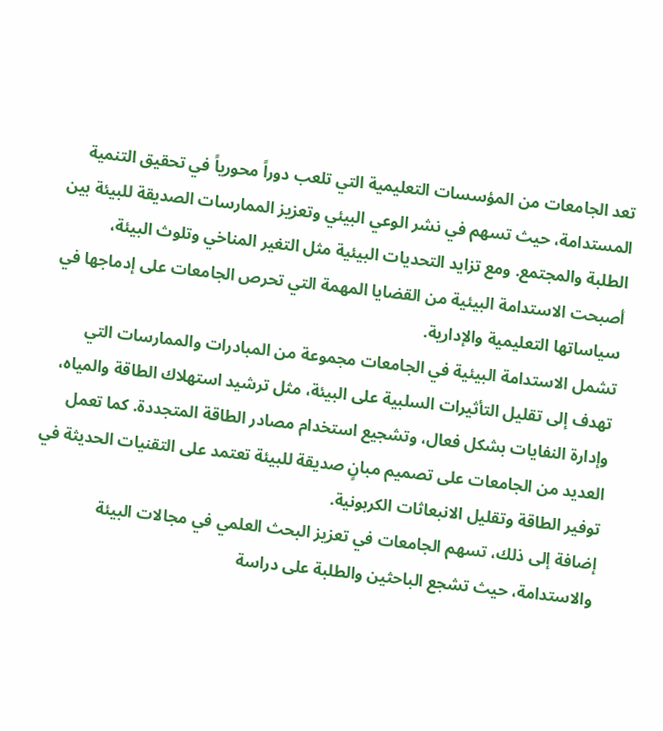تعد الجامعات من المؤسسات التعليمية التي تلعب دوراً محورياً في تحقيق التنمية المستدامة، حيث تسهم في نشر الوعي البيئي وتعزيز الممارسات الصديقة للبيئة بين الطلبة والمجتمع. ومع تزايد التحديات البيئية مثل التغير المناخي وتلوث البيئة، أصبحت الاستدامة البيئية من القضايا المهمة التي تحرص الجامعات على إدماجها في سياساتها التعليمية والإدارية.
تشمل الاستدامة البيئية في الجامعات مجموعة من المبادرات والممارسات التي تهدف إلى تقليل التأثيرات السلبية على البيئة، مثل ترشيد استهلاك الطاقة والمياه، وإدارة النفايات بشكل فعال، وتشجيع استخدام مصادر الطاقة المتجددة. كما تعمل العديد من الجامعات على تصميم مبانٍ صديقة للبيئة تعتمد على التقنيات الحديثة في توفير الطاقة وتقليل الانبعاثات الكربونية.
إضافة إلى ذلك، تسهم الجامعات في تعزيز البحث العلمي في مجالات البيئة والاستدامة، حيث تشجع الباحثين والطلبة على دراسة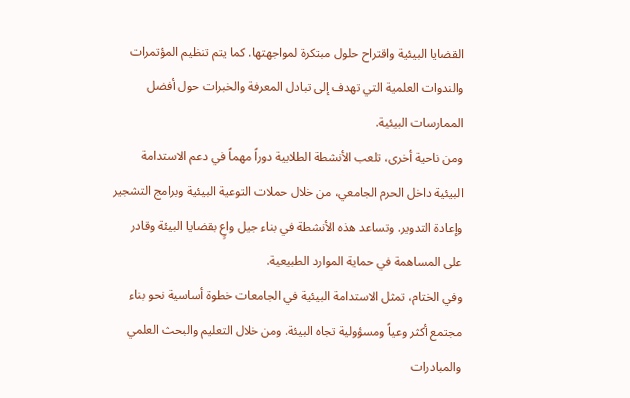القضايا البيئية واقتراح حلول مبتكرة لمواجهتها. كما يتم تنظيم المؤتمرات والندوات العلمية التي تهدف إلى تبادل المعرفة والخبرات حول أفضل الممارسات البيئية.
ومن ناحية أخرى، تلعب الأنشطة الطلابية دوراً مهماً في دعم الاستدامة البيئية داخل الحرم الجامعي، من خلال حملات التوعية البيئية وبرامج التشجير وإعادة التدوير. وتساعد هذه الأنشطة في بناء جيل واعٍ بقضايا البيئة وقادر على المساهمة في حماية الموارد الطبيعية.
وفي الختام، تمثل الاستدامة البيئية في الجامعات خطوة أساسية نحو بناء مجتمع أكثر وعياً ومسؤولية تجاه البيئة. ومن خلال التعليم والبحث العلمي والمبادرات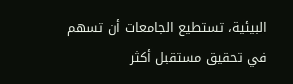البيئية، تستطيع الجامعات أن تسهم في تحقيق مستقبل أكثر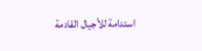استدامة للأجيال القادمة